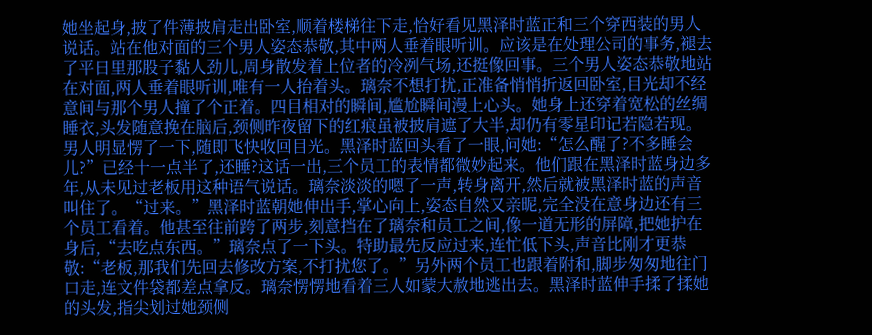她坐起身,披了件薄披肩走出卧室,顺着楼梯往下走,恰好看见黑泽时蓝正和三个穿西装的男人说话。站在他对面的三个男人姿态恭敬,其中两人垂着眼听训。应该是在处理公司的事务,褪去了平日里那股子黏人劲儿,周身散发着上位者的冷冽气场,还挺像回事。三个男人姿态恭敬地站在对面,两人垂着眼听训,唯有一人抬着头。璃奈不想打扰,正准备悄悄折返回卧室,目光却不经意间与那个男人撞了个正着。四目相对的瞬间,尴尬瞬间漫上心头。她身上还穿着宽松的丝绸睡衣,头发随意挽在脑后,颈侧昨夜留下的红痕虽被披肩遮了大半,却仍有零星印记若隐若现。男人明显愣了一下,随即飞快收回目光。黑泽时蓝回头看了一眼,问她:“怎么醒了?不多睡会儿?”已经十一点半了,还睡?这话一出,三个员工的表情都微妙起来。他们跟在黑泽时蓝身边多年,从未见过老板用这种语气说话。璃奈淡淡的嗯了一声,转身离开,然后就被黑泽时蓝的声音叫住了。“过来。”黑泽时蓝朝她伸出手,掌心向上,姿态自然又亲昵,完全没在意身边还有三个员工看着。他甚至往前跨了两步,刻意挡在了璃奈和员工之间,像一道无形的屏障,把她护在身后,“去吃点东西。”璃奈点了一下头。特助最先反应过来,连忙低下头,声音比刚才更恭敬:“老板,那我们先回去修改方案,不打扰您了。”另外两个员工也跟着附和,脚步匆匆地往门口走,连文件袋都差点拿反。璃奈愣愣地看着三人如蒙大赦地逃出去。黑泽时蓝伸手揉了揉她的头发,指尖划过她颈侧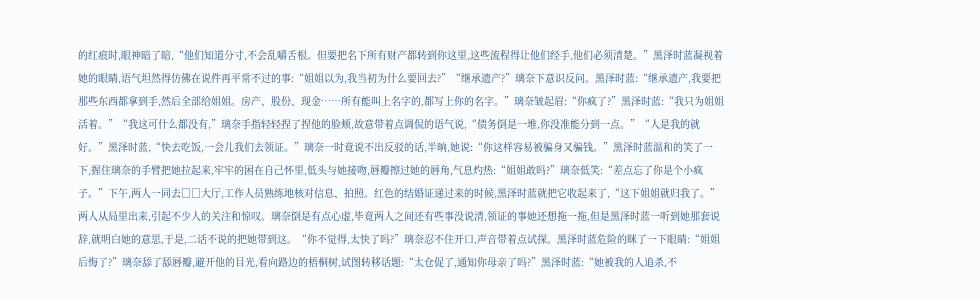的红痕时,眼神暗了暗,“他们知道分寸,不会乱嚼舌根。但要把名下所有财产都转到你这里,这些流程得让他们经手,他们必须清楚。”黑泽时蓝凝视着她的眼睛,语气坦然得仿佛在说件再平常不过的事:“姐姐以为,我当初为什么要回去?”“继承遗产?”璃奈下意识反问。黑泽时蓝:“继承遗产,我要把那些东西都拿到手,然后全部给姐姐。房产、股份、现金……所有能叫上名字的,都写上你的名字。”璃奈皱起眉:“你疯了?”黑泽时蓝:“我只为姐姐活着。”“我这可什么都没有,”璃奈手指轻轻捏了捏他的脸颊,故意带着点调侃的语气说,“债务倒是一堆,你没准能分到一点。”“人是我的就好。”黑泽时蓝,“快去吃饭,一会儿我们去领证。”璃奈一时竟说不出反驳的话,半晌,她说:“你这样容易被骗身又骗钱。”黑泽时蓝温和的笑了一下,握住璃奈的手臂把她拉起来,牢牢的困在自己怀里,低头与她接吻,唇瓣擦过她的唇角,气息灼热:“姐姐敢吗?”璃奈低笑:“差点忘了你是个小疯子。”下午,两人一同去□□大厅,工作人员熟练地核对信息、拍照。红色的结婚证递过来的时候,黑泽时蓝就把它收起来了,“这下姐姐就归我了。”两人从局里出来,引起不少人的关注和惊叹。璃奈倒是有点心虚,毕竟两人之间还有些事没说清,领证的事她还想拖一拖,但是黑泽时蓝一听到她那套说辞,就明白她的意思,于是,二话不说的把她带到这。“你不觉得,太快了吗?”璃奈忍不住开口,声音带着点试探。黑泽时蓝危险的眯了一下眼睛:“姐姐后悔了?”璃奈舔了舔唇瓣,避开他的目光,看向路边的梧桐树,试图转移话题:“太仓促了,通知你母亲了吗?”黑泽时蓝:“她被我的人追杀,不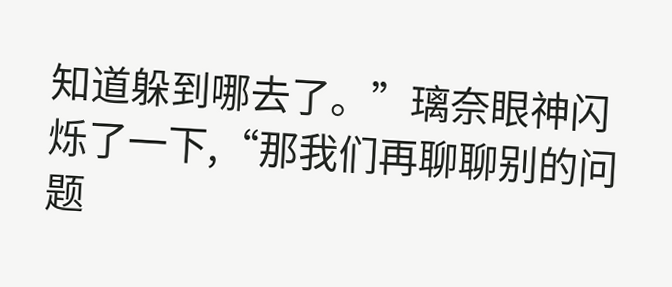知道躲到哪去了。”璃奈眼神闪烁了一下,“那我们再聊聊别的问题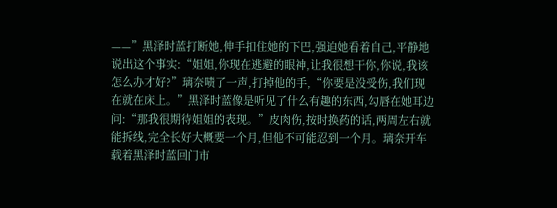——”黑泽时蓝打断她,伸手扣住她的下巴,强迫她看着自己,平静地说出这个事实:“姐姐,你现在逃避的眼神,让我很想干你,你说,我该怎么办才好?”璃奈啧了一声,打掉他的手,“你要是没受伤,我们现在就在床上。”黑泽时蓝像是听见了什么有趣的东西,勾唇在她耳边问:“那我很期待姐姐的表现。”皮肉伤,按时换药的话,两周左右就能拆线,完全长好大概要一个月,但他不可能忍到一个月。璃奈开车载着黑泽时蓝回门市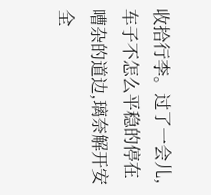收拾行李。过了一会儿,车子不怎么平稳的停在嘈杂的道边,璃奈解开安全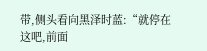带,侧头看向黑泽时蓝:“就停在这吧,前面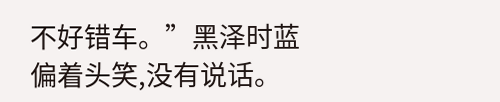不好错车。”黑泽时蓝偏着头笑,没有说话。